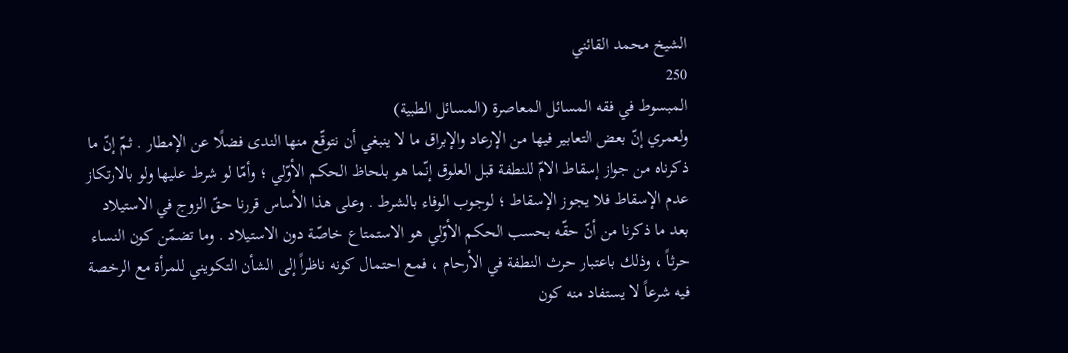الشيخ محمد القائني
250
المبسوط في فقه المسائل المعاصرة (المسائل الطبية)
ولعمري إنّ بعض التعابير فيها من الإرعاد والإبراق ما لا ينبغي أن نتوقّع منها الندى فضلًا عن الإمطار . ثمّ إنّ ما ذكرناه من جواز إسقاط الامّ للنطفة قبل العلوق إنّما هو بلحاظ الحكم الأوّلي ؛ وأمّا لو شرط عليها ولو بالارتكاز عدم الإسقاط فلا يجوز الإسقاط ؛ لوجوب الوفاء بالشرط . وعلى هذا الأساس قررنا حقّ الزوج في الاستيلاد بعد ما ذكرنا من أنّ حقّه بحسب الحكم الأوّلي هو الاستمتاع خاصّة دون الاستيلاد . وما تضمّن كون النساء حرثاً ، وذلك باعتبار حرث النطفة في الأرحام ، فمع احتمال كونه ناظراً إلى الشأن التكويني للمرأة مع الرخصة فيه شرعاً لا يستفاد منه كون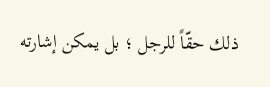ذلك حقّاً للرجل ؛ بل يمكن إشارته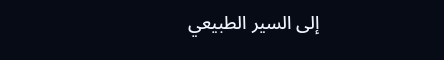إلى السير الطبيعي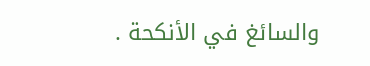والسائغ في الأنكحة .